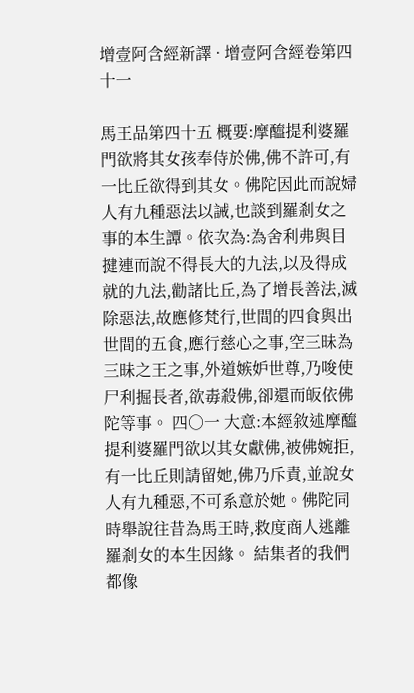增壹阿含經新譯 · 增壹阿含經卷第四十一

馬王品第四十五 概要:摩醯提利婆羅門欲將其女孩奉侍於佛,佛不許可,有一比丘欲得到其女。佛陀因此而說婦人有九種惡法以誡,也談到羅剎女之事的本生譚。依次為:為舍利弗與目揵連而說不得長大的九法,以及得成就的九法,勸諸比丘,為了增長善法,滅除惡法,故應修梵行,世間的四食與出世間的五食,應行慈心之事,空三昧為三昧之王之事,外道嫉妒世尊,乃唆使尸利掘長者,欲毒殺佛,卻還而皈依佛陀等事。 四○一 大意:本經敘述摩醯提利婆羅門欲以其女獻佛,被佛婉拒,有一比丘則請留她,佛乃斥責,並說女人有九種惡,不可系意於她。佛陀同時舉說往昔為馬王時,救度商人逃離羅剎女的本生因緣。 結集者的我們都像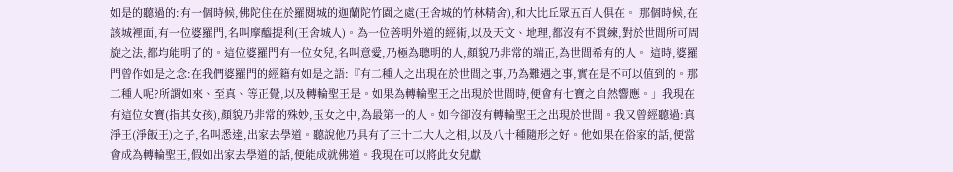如是的聽過的:有一個時候,佛陀住在於羅閱城的迦蘭陀竹園之處(王舍城的竹林精舍),和大比丘眾五百人俱在。 那個時候,在該城裡面,有一位婆羅門,名叫摩醯提利(王舍城人)。為一位善明外道的經術,以及天文、地理,都沒有不貫練,對於世間所可周旋之法,都均能明了的。這位婆羅門有一位女兒,名叫意愛,乃極為聰明的人,顏貌乃非常的端正,為世間希有的人。 這時,婆羅門曾作如是之念:在我們婆羅門的經籍有如是之語:『有二種人之出現在於世間之事,乃為難遇之事,實在是不可以值到的。那二種人呢?所謂如來、至真、等正覺,以及轉輪聖王是。如果為轉輪聖王之出現於世間時,便會有七寶之自然響應。」我現在有這位女寶(指其女孩),顏貌乃非常的殊妙,玉女之中,為最第一的人。如今卻沒有轉輪聖王之出現於世間。我又曾經聽過:真淨王(淨飯王)之子,名叫悉達,出家去學道。聽說他乃具有了三十二大人之相,以及八十種隨形之好。他如果在俗家的話,便當會成為轉輪聖王,假如出家去學道的話,便能成就佛道。我現在可以將此女兒獻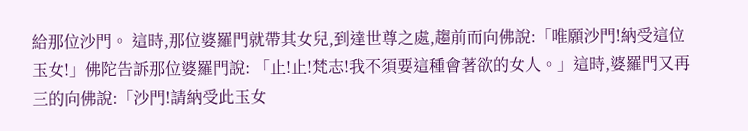給那位沙門。 這時,那位婆羅門就帶其女兒,到達世尊之處,趨前而向佛說:「唯願沙門!納受這位玉女!」佛陀告訴那位婆羅門說: 「止!止!梵志!我不須要這種會著欲的女人。」這時,婆羅門又再三的向佛說:「沙門!請納受此玉女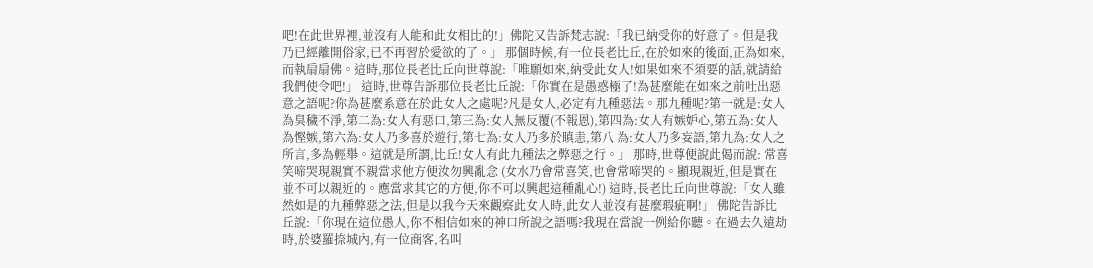吧!在此世界裡,並沒有人能和此女相比的!」佛陀又告訴梵志說:「我已納受你的好意了。但是我乃已經離開俗家,已不再習於愛欲的了。」 那個時候,有一位長老比丘,在於如來的後面,正為如來,而執扇扇佛。這時,那位長老比丘向世尊說:「唯願如來,納受此女人!如果如來不須要的話,就請給我們使令吧!」 這時,世尊告訴那位長老比丘說:「你實在是愚惑極了!為甚麼能在如來之前吐出惡意之語呢?你為甚麼系意在於此女人之處呢?凡是女人,必定有九種惡法。那九種呢?第一就是:女人為臭穢不淨,第二為:女人有惡口,第三為:女人無反覆(不報恩),第四為:女人有嫉妒心,第五為:女人為慳嫉,第六為:女人乃多喜於遊行,第七為:女人乃多於瞋恚,第八 為:女人乃多妄語,第九為:女人之所言,多為輕舉。這就是所謂,比丘!女人有此九種法之弊惡之行。」 那時,世尊便說此偈而說: 常喜笑啼哭現親實不親當求他方便汝勿興亂念 (女水乃會常喜笑,也會常啼哭的。顯現親近,但是實在並不可以親近的。應當求其它的方便,你不可以興起這種亂心!) 這時,長老比丘向世尊說:「女人雖然如是的九種弊惡之法,但是以我今天來觀察此女人時,此女人並沒有甚麼瑕疵啊!」 佛陀告訴比丘說:「你現在這位愚人,你不相信如來的神口所說之語嗎?我現在當說一例給你聽。在過去久遠劫時,於婆羅捺城內,有一位商客,名叫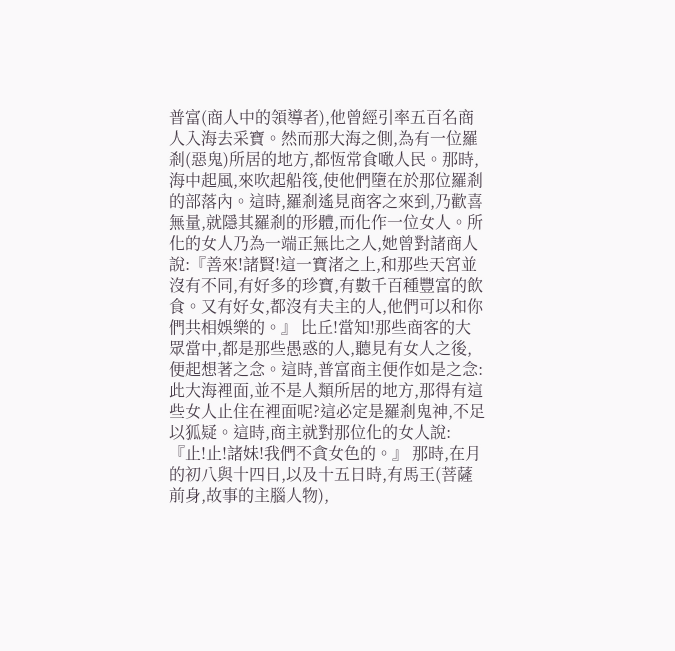普富(商人中的領導者),他曾經引率五百名商人入海去采寶。然而那大海之側,為有一位羅剎(惡鬼)所居的地方,都恆常食噉人民。那時,海中起風,來吹起船筏,使他們墮在於那位羅剎的部落內。這時,羅剎遙見商客之來到,乃歡喜無量,就隱其羅剎的形體,而化作一位女人。所化的女人乃為一端正無比之人,她曾對諸商人說:『善來!諸賢!這一寶渚之上,和那些天宮並沒有不同,有好多的珍寶,有數千百種豐富的飲食。又有好女,都沒有夫主的人,他們可以和你們共相娛樂的。』 比丘!當知!那些商客的大眾當中,都是那些愚惑的人,聽見有女人之後,便起想著之念。這時,普富商主便作如是之念:此大海裡面,並不是人類所居的地方,那得有這些女人止住在裡面呢?這必定是羅剎鬼神,不足以狐疑。這時,商主就對那位化的女人說:『止!止!諸妹!我們不貪女色的。』 那時,在月的初八與十四日,以及十五日時,有馬王(菩薩前身,故事的主腦人物),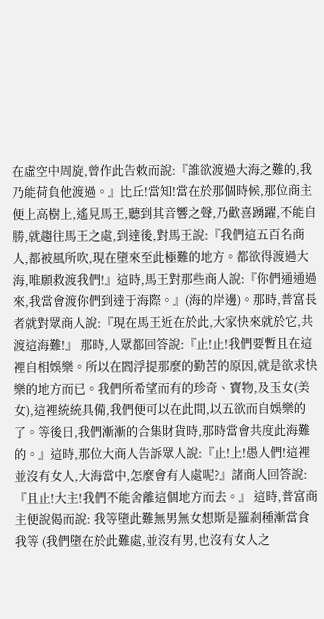在虛空中周旋,曾作此告敕而說:『誰欲渡過大海之難的,我乃能荷負他渡過。』比丘!當知!當在於那個時候,那位商主便上高樹上,遙見馬王,聽到其音響之聲,乃歡喜踴躍,不能自勝,就趨往馬王之處,到達後,對馬王說:『我們這五百名商人,都被風所吹,現在墮來至此極難的地方。都欲得渡過大海,唯願救渡我們!』這時,馬王對那些商人說:『你們通通過來,我當會渡你們到達于海際。』(海的岸邊)。那時,普富長者就對眾商人說:『現在馬王近在於此,大家快來就於它,共渡這海難!』 那時,人眾都回答說:『止!止!我們要暫且在這裡自相娛樂。所以在閻浮提那麼的勤苦的原因,就是欲求快樂的地方而已。我們所希望而有的珍奇、寶物,及玉女(美女),這裡統統具備,我們便可以在此間,以五欲而自娛樂的了。等後日,我們漸漸的合集財貨時,那時當會共度此海難的。』這時,那位大商人告訴眾人說:『止!上!愚人們!這裡並沒有女人,大海當中,怎麼會有人處呢?』諸商人回答說:『且止!大主!我們不能舍離這個地方而去。』 這時,普富商主便說偈而說: 我等墮此難無男無女想斯是羅剎種漸當食我等 (我們墮在於此難處,並沒有男,也沒有女人之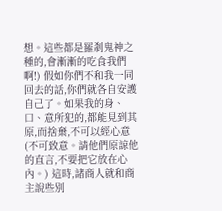想。這些都是羅剎鬼神之種的,會漸漸的吃食我們啊!) 假如你們不和我一同回去的話,你們就各自安護自己了。如果我的身、口、意所犯的,都能見到其原,而捨棄,不可以經心意(不可致意。請他們原諒他的直言,不要把它放在心內。) 這時,諸商人就和商主說些別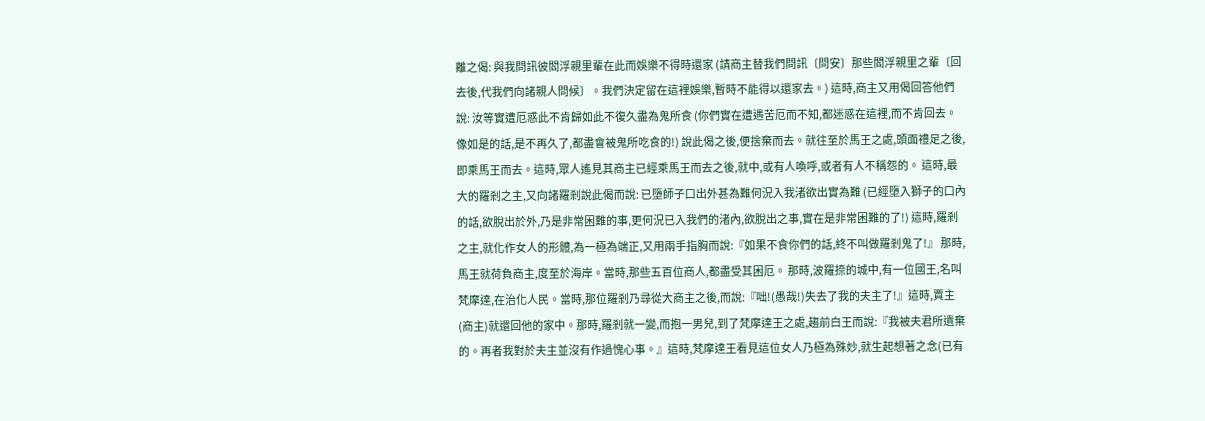離之偈: 與我問訊彼閻浮親里輩在此而娛樂不得時還家 (請商主替我們問訊〔問安〕那些閻浮親里之輩〔回去後,代我們向諸親人問候〕。我們決定留在這裡娛樂,暫時不能得以還家去。) 這時,商主又用偈回答他們說: 汝等實遭厄惑此不肯歸如此不復久盡為鬼所食 (你們實在遭遇苦厄而不知,都迷惑在這裡,而不肯回去。像如是的話,是不再久了,都盡會被鬼所吃食的!) 說此偈之後,便捨棄而去。就往至於馬王之處,頭面禮足之後,即乘馬王而去。這時,眾人遙見其商主已經乘馬王而去之後,就中,或有人喚呼,或者有人不稱怨的。 這時,最大的羅剎之主,又向諸羅剎說此偈而說: 已墮師子口出外甚為難何況入我渚欲出實為難 (已經墮入獅子的口內的話,欲脫出於外,乃是非常困難的事,更何況已入我們的渚內,欲脫出之事,實在是非常困難的了!) 這時,羅剎之主,就化作女人的形體,為一極為端正,又用兩手指胸而說:『如果不食你們的話,終不叫做羅剎鬼了!』 那時,馬王就荷負商主,度至於海岸。當時,那些五百位商人,都盡受其困厄。 那時,波羅捺的城中,有一位國王,名叫梵摩達,在治化人民。當時,那位羅剎乃尋從大商主之後,而說:『咄!(愚哉!)失去了我的夫主了!』這時,賈主(商主)就還回他的家中。那時,羅剎就一變,而抱一男兒,到了梵摩達王之處,趨前白王而說:『我被夫君所遺棄的。再者我對於夫主並沒有作過愧心事。』這時,梵摩達王看見這位女人乃極為殊妙,就生起想著之念(已有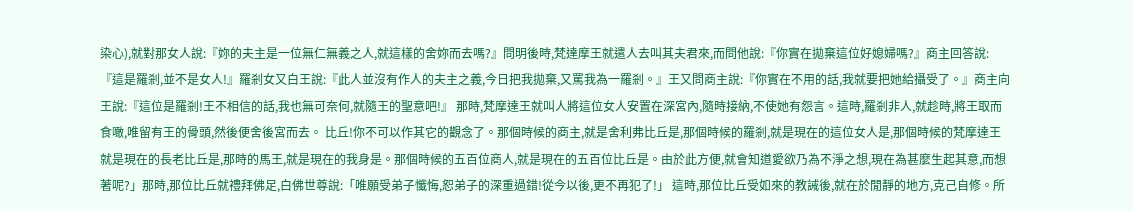染心),就對那女人說:『妳的夫主是一位無仁無義之人,就這樣的舍妳而去嗎?』問明後時,梵達摩王就遣人去叫其夫君來,而問他說:『你實在拋棄這位好媳婦嗎?』商主回答說:『這是羅剎,並不是女人!』羅剎女又白王說:『此人並沒有作人的夫主之義,今日把我拋棄,又罵我為一羅剎。』王又問商主說:『你實在不用的話,我就要把她給攝受了。』商主向王說:『這位是羅剎!王不相信的話,我也無可奈何,就隨王的聖意吧!』 那時,梵摩達王就叫人將這位女人安置在深宮內,隨時接納,不使她有怨言。這時,羅剎非人,就趁時,將王取而食噉,唯留有王的骨頭,然後便舍後宮而去。 比丘!你不可以作其它的觀念了。那個時候的商主,就是舍利弗比丘是,那個時候的羅剎,就是現在的這位女人是,那個時候的梵摩達王就是現在的長老比丘是,那時的馬王,就是現在的我身是。那個時候的五百位商人,就是現在的五百位比丘是。由於此方便,就會知道愛欲乃為不淨之想,現在為甚麼生起其意,而想著呢?」那時,那位比丘就禮拜佛足,白佛世尊說:「唯願受弟子懺悔,恕弟子的深重過錯!從今以後,更不再犯了!」 這時,那位比丘受如來的教誡後,就在於閒靜的地方,克己自修。所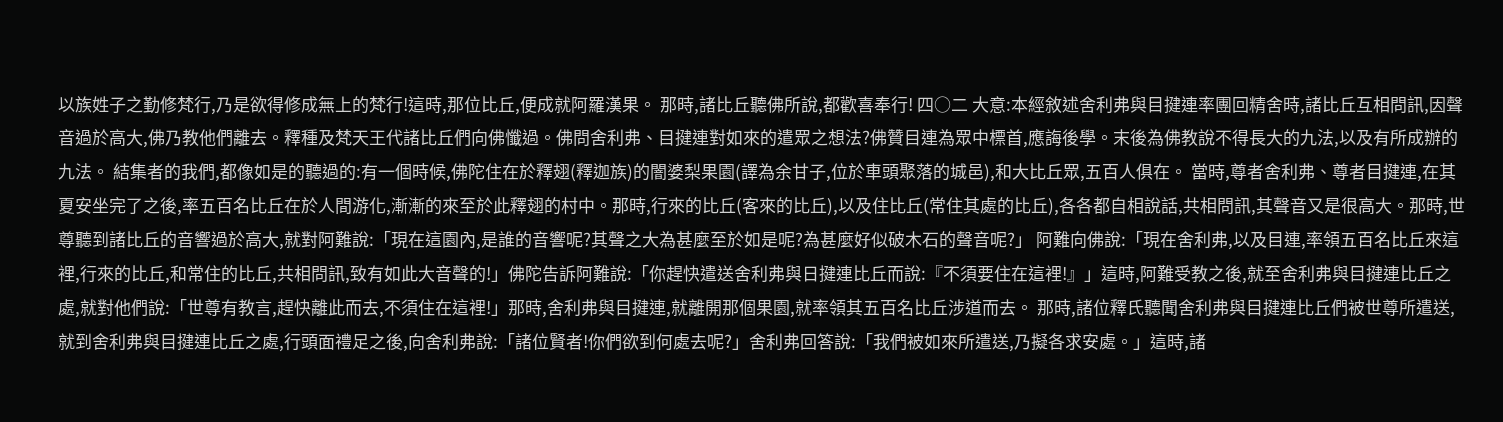以族姓子之勤修梵行,乃是欲得修成無上的梵行!這時,那位比丘,便成就阿羅漢果。 那時,諸比丘聽佛所說,都歡喜奉行! 四○二 大意:本經敘述舍利弗與目揵連率團回精舍時,諸比丘互相問訊,因聲音過於高大,佛乃教他們離去。釋種及梵天王代諸比丘們向佛懺過。佛問舍利弗、目揵連對如來的遣眾之想法?佛贊目連為眾中標首,應誨後學。末後為佛教說不得長大的九法,以及有所成辦的九法。 結集者的我們,都像如是的聽過的:有一個時候,佛陀住在於釋翅(釋迦族)的闇婆梨果園(譯為余甘子,位於車頭聚落的城邑),和大比丘眾,五百人俱在。 當時,尊者舍利弗、尊者目揵連,在其夏安坐完了之後,率五百名比丘在於人間游化,漸漸的來至於此釋翅的村中。那時,行來的比丘(客來的比丘),以及住比丘(常住其處的比丘),各各都自相說話,共相問訊,其聲音又是很高大。那時,世尊聽到諸比丘的音響過於高大,就對阿難說:「現在這園內,是誰的音響呢?其聲之大為甚麼至於如是呢?為甚麼好似破木石的聲音呢?」 阿難向佛說:「現在舍利弗,以及目連,率領五百名比丘來這裡,行來的比丘,和常住的比丘,共相問訊,致有如此大音聲的!」佛陀告訴阿難說:「你趕快遣送舍利弗與日揵連比丘而說:『不須要住在這裡!』」這時,阿難受教之後,就至舍利弗與目揵連比丘之處,就對他們說:「世尊有教言,趕快離此而去,不須住在這裡!」那時,舍利弗與目揵連,就離開那個果園,就率領其五百名比丘涉道而去。 那時,諸位釋氏聽聞舍利弗與目揵連比丘們被世尊所遣送,就到舍利弗與目揵連比丘之處,行頭面禮足之後,向舍利弗說:「諸位賢者!你們欲到何處去呢?」舍利弗回答說:「我們被如來所遣送,乃擬各求安處。」這時,諸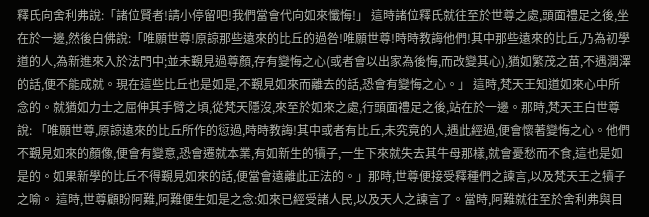釋氏向舍利弗說:「諸位賢者!請小停留吧!我們當會代向如來懺悔!」 這時諸位釋氏就往至於世尊之處,頭面禮足之後,坐在於一邊,然後白佛說:「唯願世尊!原諒那些遠來的比丘的過咎!唯願世尊!時時教誨他們!其中那些遠來的比丘,乃為初學道的人,為新進來入於法門中;並未覲見過尊顏,存有變悔之心(或者會以出家為後悔,而改變其心),猶如繁茂之苗,不遇潤澤的話,便不能成就。現在這些比丘也是如是,不覲見如來而離去的話,恐會有變悔之心。」 這時,梵天王知道如來心中所念的。就猶如力士之屈伸其手臂之頃,從梵天隱沒,來至於如來之處,行頭面禮足之後,站在於一邊。那時,梵天王白世尊說: 「唯願世尊,原諒遠來的比丘所作的愆過,時時教誨!其中或者有比丘,未究竟的人,遇此經過,便會懷著變悔之心。他們不覲見如來的顏像,便會有變意,恐會遷就本業,有如新生的犢子,一生下來就失去其牛母那樣,就會憂愁而不食,這也是如是的。如果新學的比丘不得覲見如來的話,便當會遠離此正法的。」那時,世尊便接受釋種們之諫言,以及梵天王之犢子之喻。 這時,世尊顧盼阿難,阿難便生如是之念:如來已經受諸人民,以及天人之諫言了。當時,阿難就往至於舍利弗與目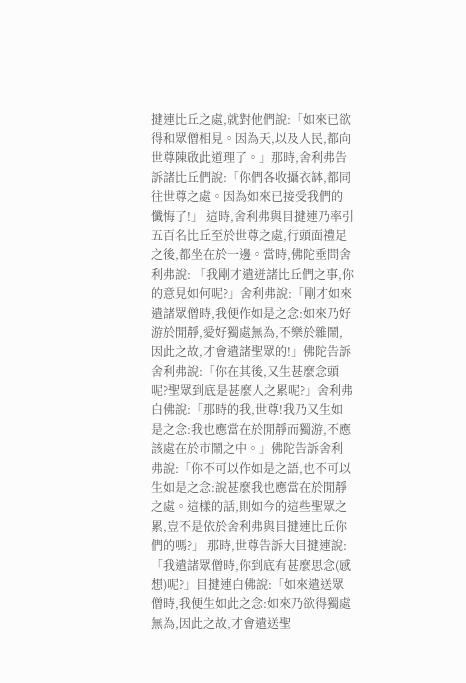揵連比丘之處,就對他們說:「如來已欲得和眾僧相見。因為天,以及人民,都向世尊陳啟此道理了。」那時,舍利弗告訴諸比丘們說:「你們各收攝衣缽,都同往世尊之處。因為如來已接受我們的懺悔了!」 這時,舍利弗與目揵連乃率引五百名比丘至於世尊之處,行頭面禮足之後,都坐在於一邊。當時,佛陀垂問舍利弗說: 「我剛才遣迸諸比丘們之事,你的意見如何呢?」舍利弗說:「剛才如來遣諸眾僧時,我便作如是之念:如來乃好游於閒靜,愛好獨處無為,不樂於雜鬧,因此之故,才會遣諸聖眾的!」佛陀告訴舍利弗說:「你在其後,又生甚麼念頭呢?聖眾到底是甚麼人之累呢?」舍利弗白佛說:「那時的我,世尊!我乃又生如是之念:我也應當在於閒靜而獨游,不應該處在於市鬧之中。」佛陀告訴舍利弗說:「你不可以作如是之語,也不可以生如是之念:說甚麼我也應當在於閒靜之處。這樣的話,則如今的這些聖眾之累,豈不是依於舍利弗與目揵連比丘你們的嗎?」 那時,世尊告訴大目揵連說:「我遣諸眾僧時,你到底有甚麼思念(感想)呢?」目揵連白佛說:「如來遣送眾僧時,我便生如此之念:如來乃欲得獨處無為,因此之故,才會遣送聖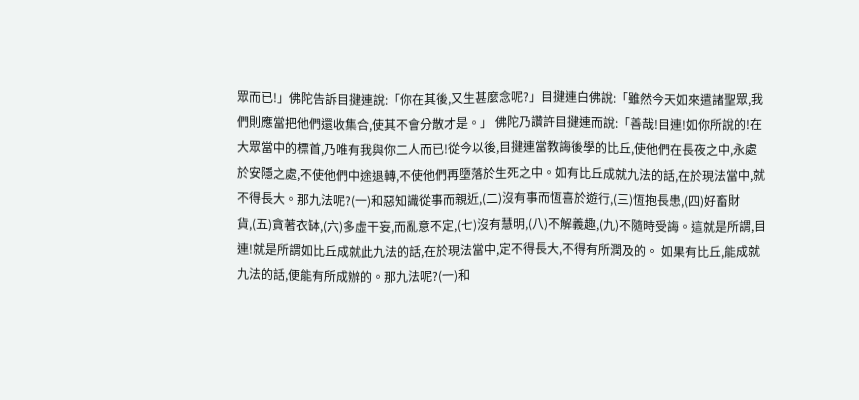眾而已!」佛陀告訴目揵連說:「你在其後,又生甚麼念呢?」目揵連白佛說:「雖然今天如來遣諸聖眾,我們則應當把他們還收集合,使其不會分散才是。」 佛陀乃讚許目揵連而說:「善哉!目連!如你所說的!在大眾當中的標首,乃唯有我與你二人而已!從今以後,目揵連當教誨後學的比丘,使他們在長夜之中,永處於安隱之處,不使他們中途退轉,不使他們再墮落於生死之中。如有比丘成就九法的話,在於現法當中,就不得長大。那九法呢?(一)和惡知識從事而親近,(二)沒有事而恆喜於遊行,(三)恆抱長患,(四)好畜財貨,(五)貪著衣缽,(六)多虛干妄,而亂意不定,(七)沒有慧明,(八)不解義趣,(九)不隨時受誨。這就是所謂,目連!就是所謂如比丘成就此九法的話,在於現法當中,定不得長大,不得有所潤及的。 如果有比丘,能成就九法的話,便能有所成辦的。那九法呢?(一)和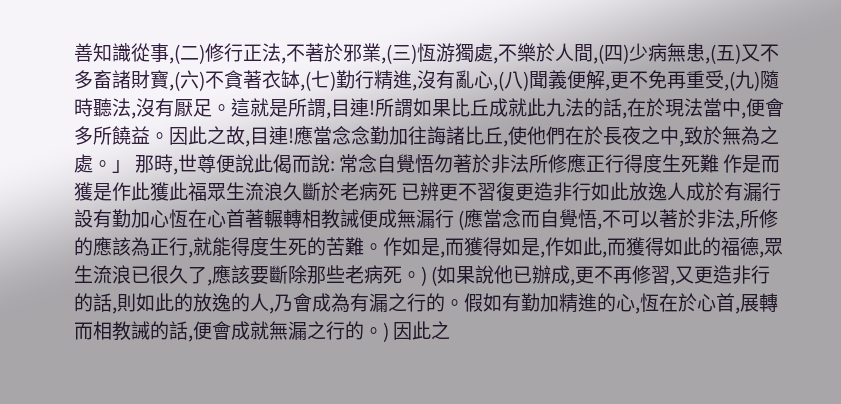善知識從事,(二)修行正法,不著於邪業,(三)恆游獨處,不樂於人間,(四)少病無患,(五)又不多畜諸財寶,(六)不貪著衣缽,(七)勤行精進,沒有亂心,(八)聞義便解,更不免再重受,(九)隨時聽法,沒有厭足。這就是所謂,目連!所謂如果比丘成就此九法的話,在於現法當中,便會多所饒益。因此之故,目連!應當念念勤加往誨諸比丘,使他們在於長夜之中,致於無為之處。」 那時,世尊便說此偈而說: 常念自覺悟勿著於非法所修應正行得度生死難 作是而獲是作此獲此福眾生流浪久斷於老病死 已辨更不習復更造非行如此放逸人成於有漏行 設有勤加心恆在心首著輾轉相教誡便成無漏行 (應當念而自覺悟,不可以著於非法,所修的應該為正行,就能得度生死的苦難。作如是,而獲得如是,作如此,而獲得如此的福德,眾生流浪已很久了,應該要斷除那些老病死。) (如果說他已辦成,更不再修習,又更造非行的話,則如此的放逸的人,乃會成為有漏之行的。假如有勤加精進的心,恆在於心首,展轉而相教誡的話,便會成就無漏之行的。) 因此之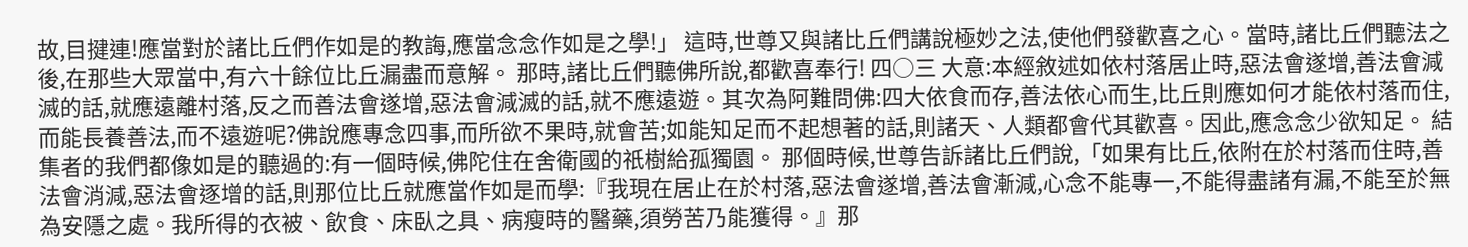故,目揵連!應當對於諸比丘們作如是的教誨,應當念念作如是之學!」 這時,世尊又與諸比丘們講說極妙之法,使他們發歡喜之心。當時,諸比丘們聽法之後,在那些大眾當中,有六十餘位比丘漏盡而意解。 那時,諸比丘們聽佛所說,都歡喜奉行! 四○三 大意:本經敘述如依村落居止時,惡法會遂增,善法會減滅的話,就應遠離村落,反之而善法會遂增,惡法會減滅的話,就不應遠遊。其次為阿難問佛:四大依食而存,善法依心而生,比丘則應如何才能依村落而住,而能長養善法,而不遠遊呢?佛說應專念四事,而所欲不果時,就會苦;如能知足而不起想著的話,則諸天、人類都會代其歡喜。因此,應念念少欲知足。 結集者的我們都像如是的聽過的:有一個時候,佛陀住在舍衛國的祇樹給孤獨園。 那個時候,世尊告訴諸比丘們說,「如果有比丘,依附在於村落而住時,善法會消減,惡法會逐增的話,則那位比丘就應當作如是而學:『我現在居止在於村落,惡法會遂增,善法會漸減,心念不能專一,不能得盡諸有漏,不能至於無為安隱之處。我所得的衣被、飲食、床臥之具、病瘦時的醫藥,須勞苦乃能獲得。』那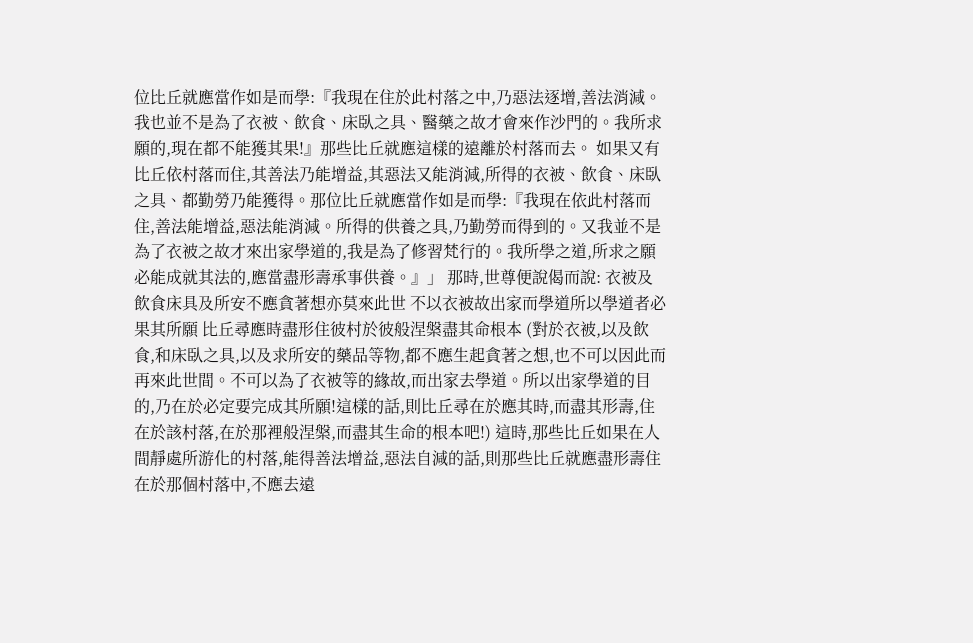位比丘就應當作如是而學:『我現在住於此村落之中,乃惡法逐增,善法消減。我也並不是為了衣被、飲食、床臥之具、醫藥之故才會來作沙門的。我所求願的,現在都不能獲其果!』那些比丘就應這樣的遠離於村落而去。 如果又有比丘依村落而住,其善法乃能增益,其惡法又能消減,所得的衣被、飲食、床臥之具、都勤勞乃能獲得。那位比丘就應當作如是而學:『我現在依此村落而住,善法能增益,惡法能消減。所得的供養之具,乃勤勞而得到的。又我並不是為了衣被之故才來出家學道的,我是為了修習梵行的。我所學之道,所求之願必能成就其法的,應當盡形壽承事供養。』」 那時,世尊便說偈而說: 衣被及飲食床具及所安不應貪著想亦莫來此世 不以衣被故出家而學道所以學道者必果其所願 比丘尋應時盡形住彼村於彼般涅槃盡其命根本 (對於衣被,以及飲食,和床臥之具,以及求所安的藥品等物,都不應生起貪著之想,也不可以因此而再來此世間。不可以為了衣被等的緣故,而出家去學道。所以出家學道的目的,乃在於必定要完成其所願!這樣的話,則比丘尋在於應其時,而盡其形壽,住在於該村落,在於那裡般涅槃,而盡其生命的根本吧!) 這時,那些比丘如果在人間靜處所游化的村落,能得善法增益,惡法自減的話,則那些比丘就應盡形壽住在於那個村落中,不應去遠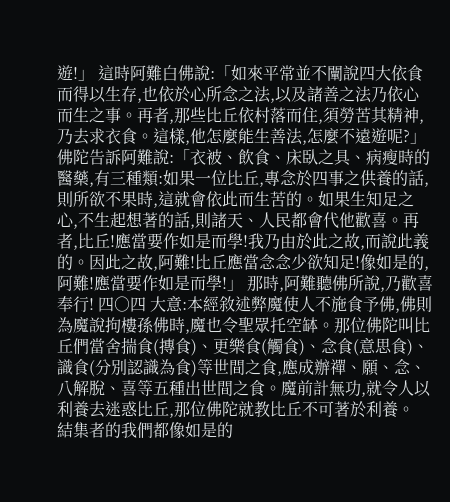遊!」 這時阿難白佛說:「如來平常並不闡說四大依食而得以生存,也依於心所念之法,以及諸善之法乃依心而生之事。再者,那些比丘依村落而住,須勞苦其精神,乃去求衣食。這樣,他怎麼能生善法,怎麼不遠遊呢?」 佛陀告訴阿難說:「衣被、飲食、床臥之具、病瘦時的醫藥,有三種類:如果一位比丘,專念於四事之供養的話,則所欲不果時,這就會依此而生苦的。如果生知足之心,不生起想著的話,則諸天、人民都會代他歡喜。再者,比丘!應當要作如是而學!我乃由於此之故,而說此義的。因此之故,阿難!比丘應當念念少欲知足!像如是的,阿難!應當要作如是而學!」 那時,阿難聽佛所說,乃歡喜奉行! 四○四 大意:本經敘述弊魔使人不施食予佛,佛則為魔說拘樓孫佛時,魔也令聖眾托空缽。那位佛陀叫比丘們當舍揣食(摶食)、更樂食(觸食)、念食(意思食)、識食(分別認識為食)等世間之食,應成辦禪、願、念、八解脫、喜等五種出世間之食。魔前計無功,就令人以利養去迷惑比丘,那位佛陀就教比丘不可著於利養。 結集者的我們都像如是的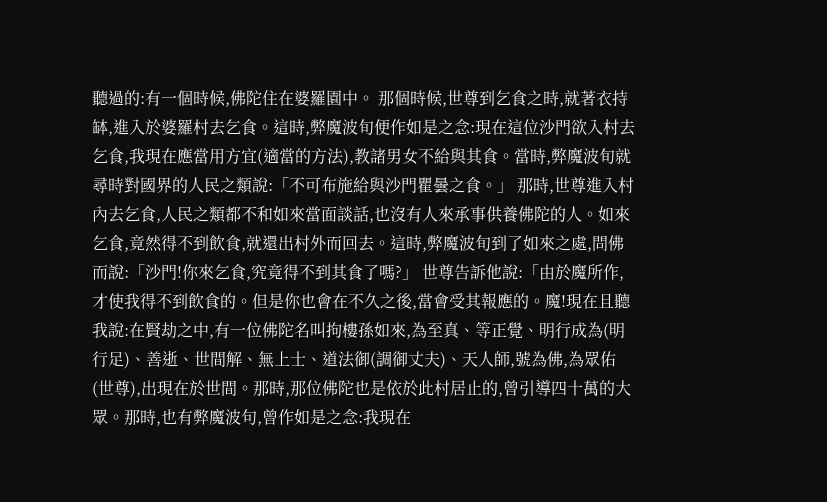聽過的:有一個時候,佛陀住在婆羅園中。 那個時候,世尊到乞食之時,就著衣持缽,進入於婆羅村去乞食。這時,弊魔波旬便作如是之念:現在這位沙門欲入村去乞食,我現在應當用方宜(適當的方法),教諸男女不給與其食。當時,弊魔波旬就尋時對國界的人民之類說:「不可布施給與沙門瞿曇之食。」 那時,世尊進入村內去乞食,人民之類都不和如來當面談話,也沒有人來承事供養佛陀的人。如來乞食,竟然得不到飲食,就還出村外而回去。這時,弊魔波旬到了如來之處,問佛而說:「沙門!你來乞食,究竟得不到其食了嗎?」 世尊告訴他說:「由於魔所作,才使我得不到飲食的。但是你也會在不久之後,當會受其報應的。魔!現在且聽我說:在賢劫之中,有一位佛陀名叫拘樓孫如來,為至真、等正覺、明行成為(明行足)、善逝、世間解、無上士、道法御(調御丈夫)、天人師,號為佛,為眾佑(世尊),出現在於世間。那時,那位佛陀也是依於此村居止的,曾引導四十萬的大眾。那時,也有弊魔波句,曾作如是之念:我現在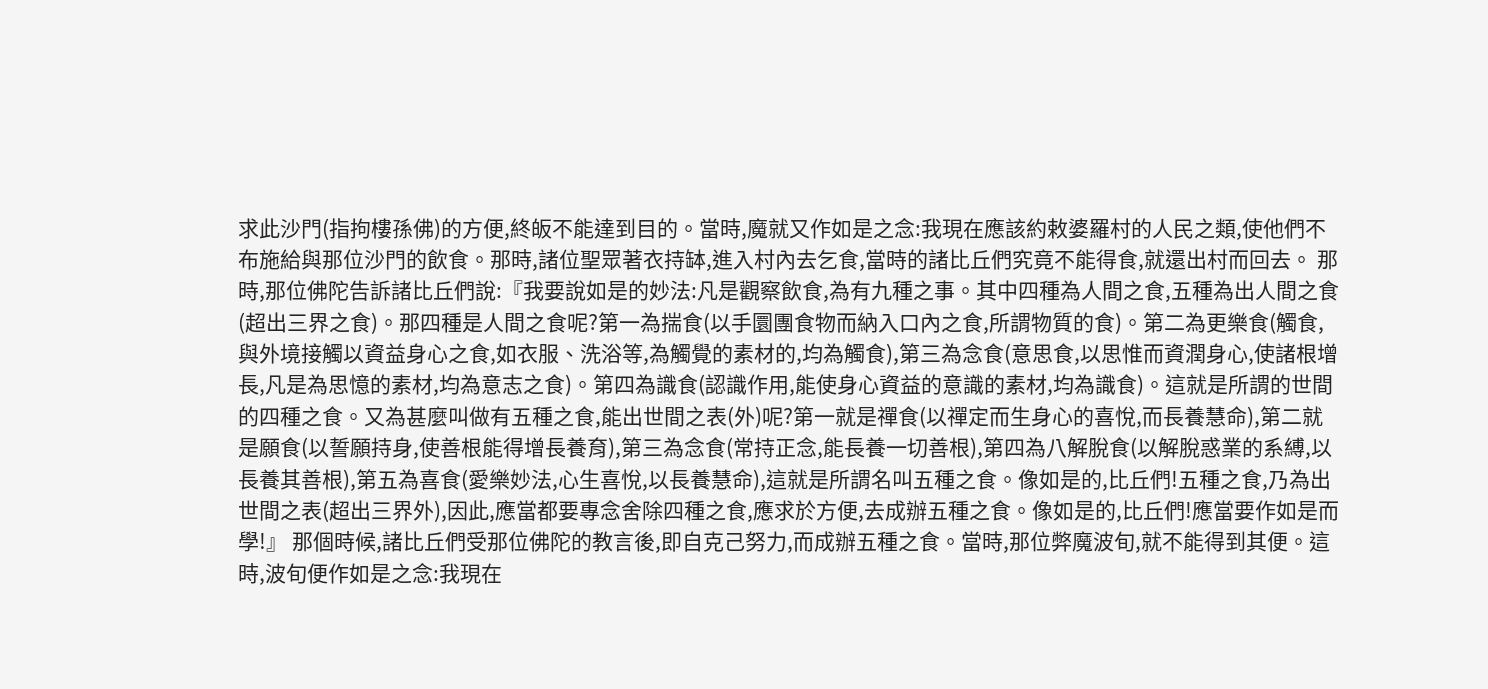求此沙門(指拘樓孫佛)的方便,終皈不能達到目的。當時,魔就又作如是之念:我現在應該約敕婆羅村的人民之類,使他們不布施給與那位沙門的飲食。那時,諸位聖眾著衣持缽,進入村內去乞食,當時的諸比丘們究竟不能得食,就還出村而回去。 那時,那位佛陀告訴諸比丘們說:『我要說如是的妙法:凡是觀察飲食,為有九種之事。其中四種為人間之食,五種為出人間之食(超出三界之食)。那四種是人間之食呢?第一為揣食(以手圜團食物而納入口內之食,所謂物質的食)。第二為更樂食(觸食,與外境接觸以資益身心之食,如衣服、洗浴等,為觸覺的素材的,均為觸食),第三為念食(意思食,以思惟而資潤身心,使諸根增長,凡是為思憶的素材,均為意志之食)。第四為識食(認識作用,能使身心資益的意識的素材,均為識食)。這就是所謂的世間的四種之食。又為甚麼叫做有五種之食,能出世間之表(外)呢?第一就是禪食(以禪定而生身心的喜悅,而長養慧命),第二就是願食(以誓願持身,使善根能得增長養育),第三為念食(常持正念,能長養一切善根),第四為八解脫食(以解脫惑業的系縛,以長養其善根),第五為喜食(愛樂妙法,心生喜悅,以長養慧命),這就是所謂名叫五種之食。像如是的,比丘們!五種之食,乃為出世間之表(超出三界外),因此,應當都要專念舍除四種之食,應求於方便,去成辦五種之食。像如是的,比丘們!應當要作如是而學!』 那個時候,諸比丘們受那位佛陀的教言後,即自克己努力,而成辦五種之食。當時,那位弊魔波旬,就不能得到其便。這時,波旬便作如是之念:我現在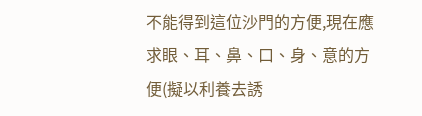不能得到這位沙門的方便,現在應求眼、耳、鼻、口、身、意的方便(擬以利養去誘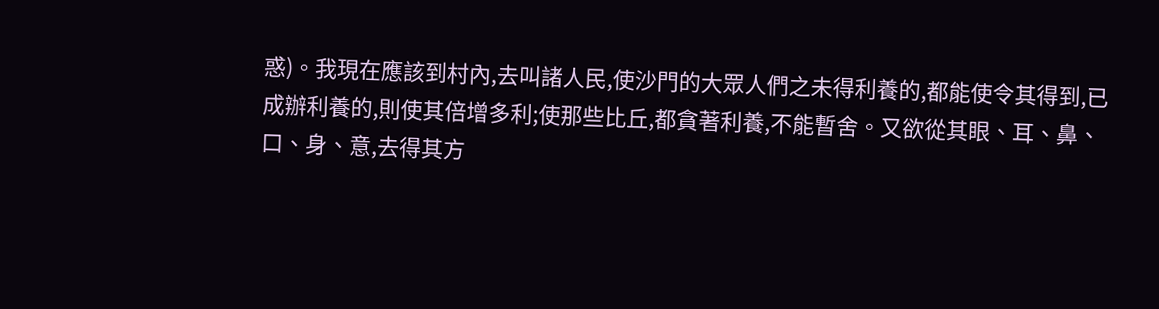惑)。我現在應該到村內,去叫諸人民,使沙門的大眾人們之未得利養的,都能使令其得到,已成辦利養的,則使其倍增多利;使那些比丘,都貪著利養,不能暫舍。又欲從其眼、耳、鼻、口、身、意,去得其方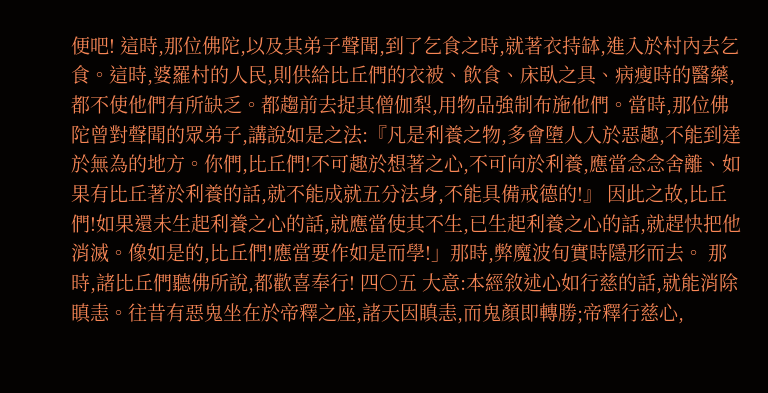便吧! 這時,那位佛陀,以及其弟子聲聞,到了乞食之時,就著衣持缽,進入於村內去乞食。這時,婆羅村的人民,則供給比丘們的衣被、飲食、床臥之具、病瘦時的醫藥,都不使他們有所缺乏。都趨前去捉其僧伽梨,用物品強制布施他們。當時,那位佛陀曾對聲聞的眾弟子,講說如是之法:『凡是利養之物,多會墮人入於惡趣,不能到達於無為的地方。你們,比丘們!不可趣於想著之心,不可向於利養,應當念念舍離、如果有比丘著於利養的話,就不能成就五分法身,不能具備戒德的!』 因此之故,比丘們!如果還未生起利養之心的話,就應當使其不生,已生起利養之心的話,就趕快把他消滅。像如是的,比丘們!應當要作如是而學!」那時,弊魔波旬實時隱形而去。 那時,諸比丘們聽佛所說,都歡喜奉行! 四○五 大意:本經敘述心如行慈的話,就能消除瞋恚。往昔有惡鬼坐在於帝釋之座,諸天因瞋恚,而鬼顏即轉勝;帝釋行慈心,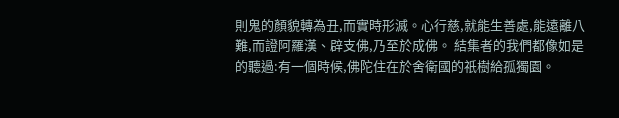則鬼的顏貌轉為丑,而實時形滅。心行慈,就能生善處,能遠離八難,而證阿羅漢、辟支佛,乃至於成佛。 結集者的我們都像如是的聽過:有一個時候,佛陀住在於舍衛國的祇樹給孤獨園。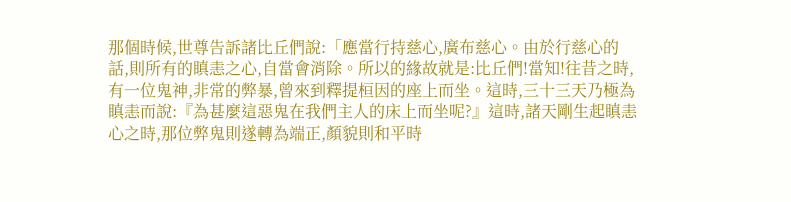那個時候,世尊告訴諸比丘們說:「應當行持慈心,廣布慈心。由於行慈心的話,則所有的瞋恚之心,自當會消除。所以的緣故就是:比丘們!當知!往昔之時,有一位鬼神,非常的弊暴,曾來到釋提桓因的座上而坐。這時,三十三天乃極為瞋恚而說:『為甚麼這惡鬼在我們主人的床上而坐呢?』這時,諸天剛生起瞋恚心之時,那位弊鬼則遂轉為端正,顏貌則和平時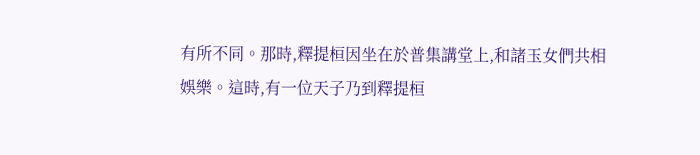有所不同。那時,釋提桓因坐在於普集講堂上,和諸玉女們共相娛樂。這時,有一位天子乃到釋提桓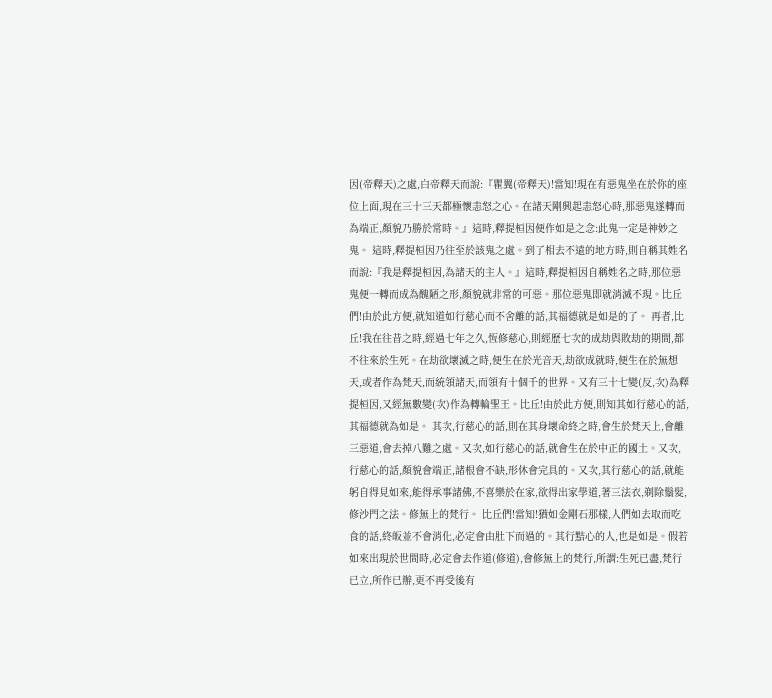因(帝釋天)之處,白帝釋天而說:『瞿翼(帝釋天)!當知!現在有惡鬼坐在於你的座位上面,現在三十三天都極懷恚怒之心。在諸天剛興起恚怒心時,那惡鬼遂轉而為端正,顏貌乃勝於常時。』這時,釋提桓因便作如是之念:此鬼一定是神妙之鬼。 這時,釋提桓因乃往至於該鬼之處。到了相去不遠的地方時,則自稱其姓名而說:『我是釋提桓因,為諸天的主人。』這時,釋提桓因自稱姓名之時,那位惡鬼便一轉而成為醜陋之形,顏貌就非常的可惡。那位惡鬼即就消滅不現。比丘們!由於此方便,就知道如行慈心而不舍離的話,其福德就是如是的了。 再者,比丘!我在往昔之時,經過七年之久,恆修慈心,則經歷七次的成劫與敗劫的期間,都不往來於生死。在劫欲壞滅之時,便生在於光音天,劫欲成就時,便生在於無想天,或者作為梵天,而統領諸天,而領有十個千的世界。又有三十七變(反,次)為釋提桓因,又經無數變(次)作為轉輪聖王。比丘!由於此方便,則知其如行慈心的話,其福德就為如是。 其次,行慈心的話,則在其身壞命終之時,會生於梵天上,會離三惡道,會去掉八難之處。又次,如行慈心的話,就會生在於中正的國土。又次,行慈心的話,顏貌會端正,諸根會不缺,形休會完具的。又次,其行慈心的話,就能躬自得見如來,能得承事諸佛,不喜樂於在家,欲得出家學道,著三法衣,剃除鬚髮,修沙門之法。修無上的梵行。 比丘們!當知!猶如金剛石那樣,人們如去取而吃食的話,終皈並不會消化,必定會由肚下而過的。其行黠心的人,也是如是。假若如來出現於世間時,必定會去作道(修道),會修無上的梵行,所謂:生死已盡,梵行已立,所作已辦,更不再受後有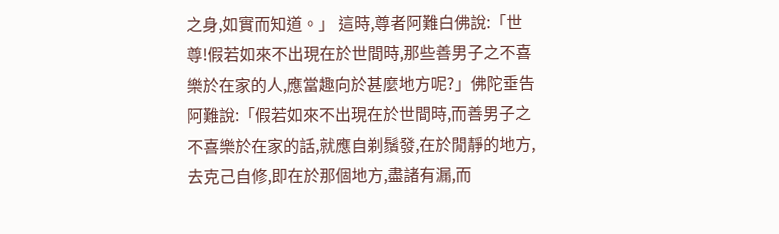之身,如實而知道。」 這時,尊者阿難白佛說:「世尊!假若如來不出現在於世間時,那些善男子之不喜樂於在家的人,應當趣向於甚麼地方呢?」佛陀垂告阿難說:「假若如來不出現在於世間時,而善男子之不喜樂於在家的話,就應自剃鬚發,在於閒靜的地方,去克己自修,即在於那個地方,盡諸有漏,而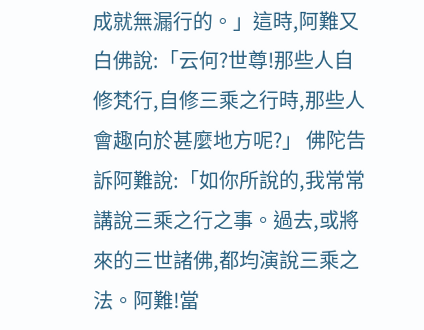成就無漏行的。」這時,阿難又白佛說:「云何?世尊!那些人自修梵行,自修三乘之行時,那些人會趣向於甚麼地方呢?」 佛陀告訴阿難說:「如你所說的,我常常講說三乘之行之事。過去,或將來的三世諸佛,都均演說三乘之法。阿難!當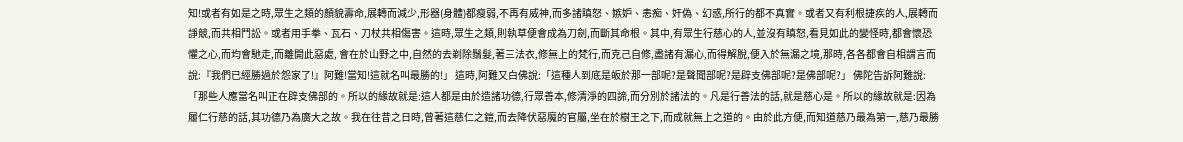知!或者有如是之時,眾生之類的顏貌壽命,展轉而減少,形器(身體)都瘦弱,不再有威神,而多諸瞋怒、嫉妒、恚痴、奸偽、幻惑,所行的都不真實。或者又有利根捷疾的人,展轉而諍競,而共相鬥訟。或者用手拳、瓦石、刀杖共相傷害。這時,眾生之類,則執草便會成為刀劍,而斷其命根。其中,有眾生行慈心的人,並沒有瞋怒,看見如此的變怪時,都會懷恐懼之心,而均會馳走,而離開此惡處, 會在於山野之中,自然的去剃除鬚髮,著三法衣,修無上的梵行,而克己自修,盡諸有漏心,而得解脫,便入於無漏之境,那時,各各都會自相謂言而說:『我們已經勝過於怨家了!』阿難!當知!這就名叫最勝的!」 這時,阿難又白佛說:「這種人到底是皈於那一部呢?是聲聞部呢?是辟支佛部呢?是佛部呢?」 佛陀告訴阿難說:「那些人應當名叫正在辟支佛部的。所以的緣故就是:這人都是由於造諸功德,行眾善本,修清淨的四諦,而分別於諸法的。凡是行善法的話,就是慈心是。所以的緣故就是:因為履仁行慈的話,其功德乃為廣大之故。我在往昔之日時,曾著這慈仁之鎧,而去降伏惡魔的官屬,坐在於樹王之下,而成就無上之道的。由於此方便,而知道慈乃最為第一,慈乃最勝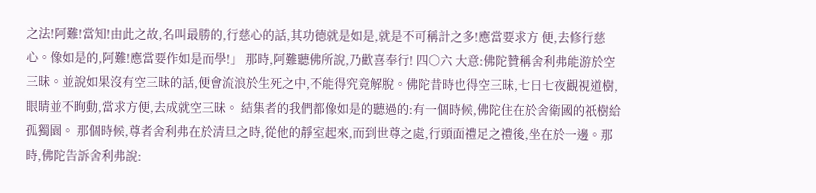之法!阿難!當知!由此之故,名叫最勝的,行慈心的話,其功德就是如是,就是不可稱計之多!應當要求方 便,去修行慈心。像如是的,阿難!應當要作如是而學!」 那時,阿難聽佛所說,乃歡喜奉行! 四○六 大意:佛陀贊稱舍利弗能游於空三昧。並說如果沒有空三昧的話,便會流浪於生死之中,不能得究竟解脫。佛陀昔時也得空三昧,七日七夜觀視道樹,眼睛並不眴動,當求方便,去成就空三昧。 結集者的我們都像如是的聽過的:有一個時候,佛陀住在於舍衛國的祇樹給孤獨園。 那個時候,尊者舍利弗在於清旦之時,從他的靜室起來,而到世尊之處,行頭面禮足之禮後,坐在於一邊。那時,佛陀告訴舍利弗說: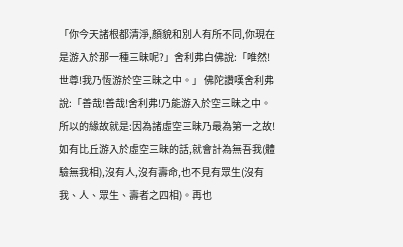「你今天諸根都清淨,顏貌和別人有所不同,你現在是游入於那一種三昧呢?」舍利弗白佛說:「唯然!世尊!我乃恆游於空三昧之中。」 佛陀讚嘆舍利弗說:「善哉!善哉!舍利弗!乃能游入於空三昧之中。所以的緣故就是:因為諸虛空三昧乃最為第一之故!如有比丘游入於虛空三昧的話,就會計為無吾我(體驗無我相),沒有人,沒有壽命,也不見有眾生(沒有我、人、眾生、壽者之四相)。再也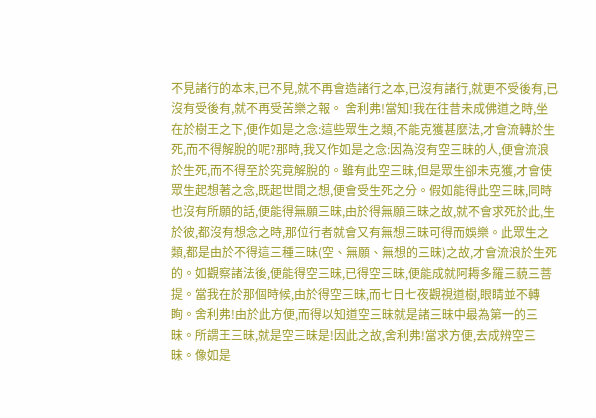不見諸行的本末,已不見,就不再會造諸行之本,已沒有諸行,就更不受後有,已沒有受後有,就不再受苦樂之報。 舍利弗!當知!我在往昔未成佛道之時,坐在於樹王之下,便作如是之念:這些眾生之類,不能克獲甚麼法,才會流轉於生死,而不得解脫的呢?那時,我又作如是之念:因為沒有空三昧的人,便會流浪於生死,而不得至於究竟解脫的。雖有此空三昧,但是眾生卻未克獲,才會使眾生起想著之念,既起世間之想,便會受生死之分。假如能得此空三昧,同時也沒有所願的話,便能得無願三昧,由於得無願三昧之故,就不會求死於此,生於彼,都沒有想念之時,那位行者就會又有無想三昧可得而娛樂。此眾生之類,都是由於不得這三種三昧(空、無願、無想的三昧)之故,才會流浪於生死的。如觀察諸法後,便能得空三昧,已得空三昧,便能成就阿耨多羅三藐三菩提。當我在於那個時候,由於得空三昧,而七日七夜觀視道樹,眼睛並不轉眴。舍利弗!由於此方便,而得以知道空三昧就是諸三昧中最為第一的三昧。所謂王三昧,就是空三昧是!因此之故,舍利弗!當求方便,去成辨空三昧。像如是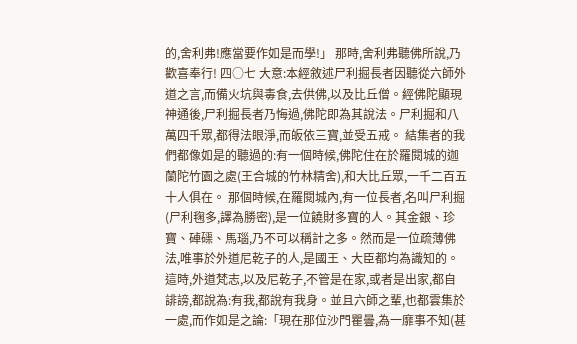的,舍利弗!應當要作如是而學!」 那時,舍利弗聽佛所說,乃歡喜奉行! 四○七 大意:本經敘述尸利掘長者因聽從六師外道之言,而備火坑與毒食,去供佛,以及比丘僧。經佛陀顯現神通後,尸利掘長者乃悔過,佛陀即為其說法。尸利掘和八萬四千眾,都得法眼淨,而皈依三寶,並受五戒。 結集者的我們都像如是的聽過的:有一個時候,佛陀住在於羅閱城的迦蘭陀竹園之處(王合城的竹林精舍),和大比丘眾,一千二百五十人俱在。 那個時候,在羅閱城內,有一位長者,名叫尸利掘(尸利毱多,譯為勝密),是一位饒財多寶的人。其金銀、珍寶、硨磲、馬瑙,乃不可以稱計之多。然而是一位疏薄佛法,唯事於外道尼乾子的人,是國王、大臣都均為識知的。這時,外道梵志,以及尼乾子,不管是在家,或者是出家,都自誹謗,都說為:有我,都說有我身。並且六師之輩,也都雲集於一處,而作如是之論:「現在那位沙門瞿曇,為一靡事不知(甚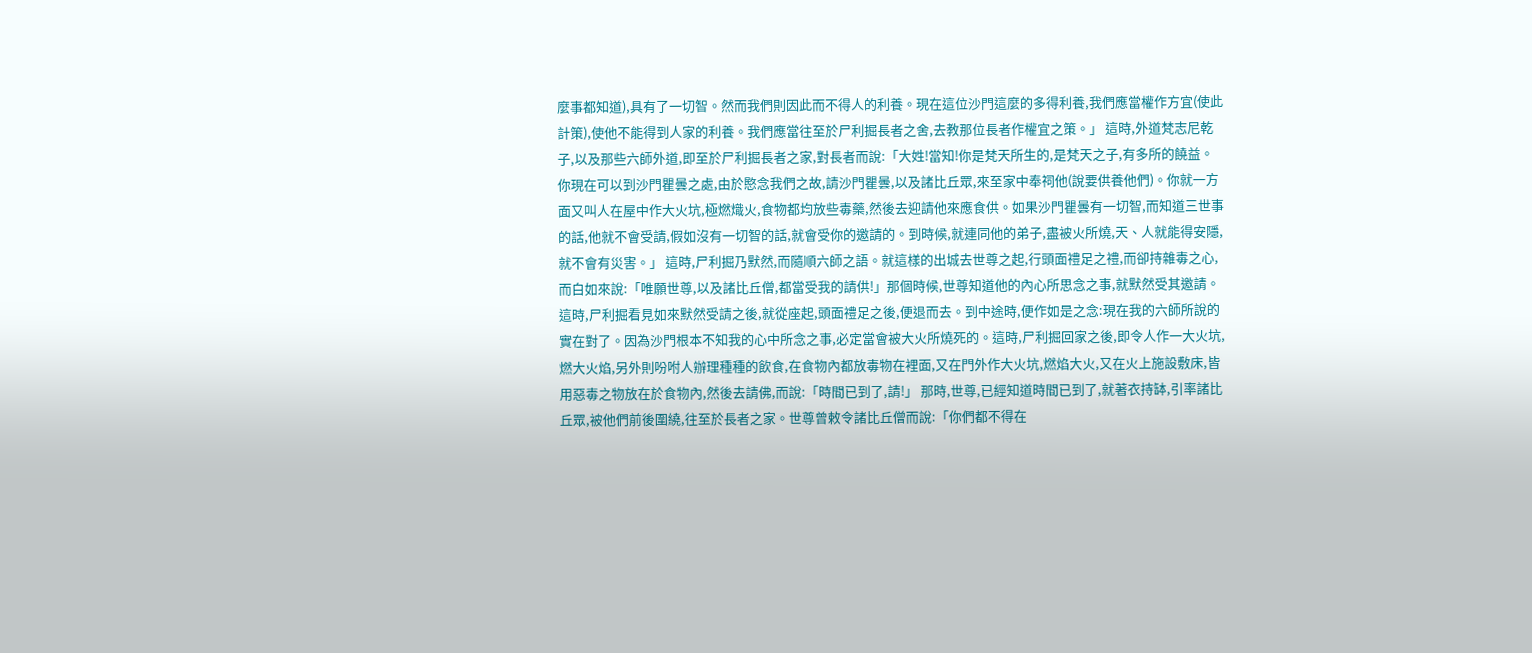麼事都知道),具有了一切智。然而我們則因此而不得人的利養。現在這位沙門這麼的多得利養,我們應當權作方宜(使此計策),使他不能得到人家的利養。我們應當往至於尸利掘長者之舍,去教那位長者作權宜之策。」 這時,外道梵志尼乾子,以及那些六師外道,即至於尸利掘長者之家,對長者而說:「大姓!當知!你是梵天所生的,是梵天之子,有多所的饒益。你現在可以到沙門瞿曇之處,由於愍念我們之故,請沙門瞿曇,以及諸比丘眾,來至家中奉祠他(說要供養他們)。你就一方面又叫人在屋中作大火坑,極燃熾火,食物都均放些毒藥,然後去迎請他來應食供。如果沙門瞿曇有一切智,而知道三世事的話,他就不會受請,假如沒有一切智的話,就會受你的邀請的。到時候,就連同他的弟子,盡被火所燒,天、人就能得安隱,就不會有災害。」 這時,尸利掘乃默然,而隨順六師之語。就這樣的出城去世尊之起,行頭面禮足之禮,而卻持雜毒之心,而白如來說:「唯願世尊,以及諸比丘僧,都當受我的請供!」那個時候,世尊知道他的內心所思念之事,就默然受其邀請。這時,尸利掘看見如來默然受請之後,就從座起,頭面禮足之後,便退而去。到中途時,便作如是之念:現在我的六師所說的實在對了。因為沙門根本不知我的心中所念之事,必定當會被大火所燒死的。這時,尸利掘回家之後,即令人作一大火坑,燃大火焰,另外則吩咐人辦理種種的飲食,在食物內都放毒物在裡面,又在門外作大火坑,燃焰大火,又在火上施設敷床,皆用惡毒之物放在於食物內,然後去請佛,而說:「時間已到了,請!」 那時,世尊,已經知道時間已到了,就著衣持缽,引率諸比丘眾,被他們前後圍繞,往至於長者之家。世尊曾敕令諸比丘僧而說:「你們都不得在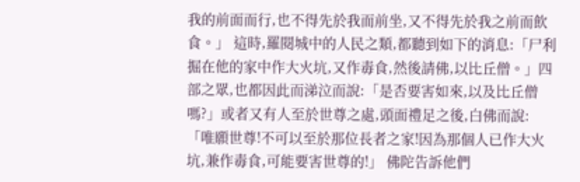我的前面而行,也不得先於我而前坐,又不得先於我之前而飲食。」 這時,羅閱城中的人民之類,都聽到如下的消息:「尸利掘在他的家中作大火坑,又作毒食,然後請佛,以比丘僧。」四部之眾,也都因此而涕泣而說:「是否要害如來,以及比丘僧嗎?」或者又有人至於世尊之處,頭面禮足之後,白佛而說:「唯願世尊!不可以至於那位長者之家!因為那個人已作大火坑,兼作毒食,可能要害世尊的!」 佛陀告訴他們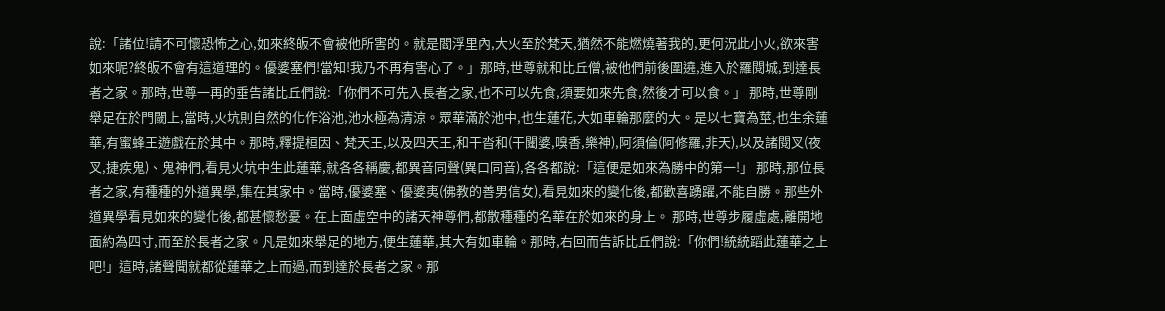說:「諸位!請不可懷恐怖之心,如來終皈不會被他所害的。就是閻浮里內,大火至於梵天,猶然不能燃燒著我的,更何況此小火,欲來害如來呢?終皈不會有這道理的。優婆塞們!當知!我乃不再有害心了。」那時,世尊就和比丘僧,被他們前後圍遶,進入於羅閱城,到達長者之家。那時,世尊一再的垂告諸比丘們說:「你們不可先入長者之家,也不可以先食,須要如來先食,然後才可以食。」 那時,世尊剛舉足在於門閾上,當時,火坑則自然的化作浴池,池水極為清涼。眾華滿於池中,也生蓮花,大如車輪那麼的大。是以七寶為莖,也生余蓮華,有蜜蜂王遊戲在於其中。那時,釋提桓因、梵天王,以及四天王,和干沓和(干闥婆,嗅香,樂神),阿須倫(阿修羅,非天),以及諸閱叉(夜叉,捷疾鬼)、鬼神們,看見火坑中生此蓮華,就各各稱慶,都異音同聲(異口同音),各各都說:「這便是如來為勝中的第一!」 那時,那位長者之家,有種種的外道異學,集在其家中。當時,優婆塞、優婆夷(佛教的善男信女),看見如來的變化後,都歡喜踴躍,不能自勝。那些外道異學看見如來的變化後,都甚懷愁憂。在上面虛空中的諸天神尊們,都散種種的名華在於如來的身上。 那時,世尊步履虛處,離開地面約為四寸,而至於長者之家。凡是如來舉足的地方,便生蓮華,其大有如車輪。那時,右回而告訴比丘們說:「你們!統統蹈此蓮華之上吧!」這時,諸聲聞就都從蓮華之上而過,而到達於長者之家。那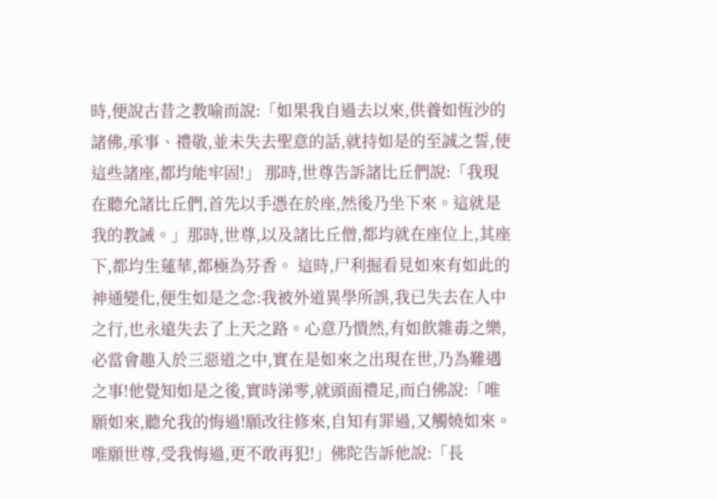時,便說古昔之教喻而說:「如果我自過去以來,供養如恆沙的諸佛,承事、禮敬,並未失去聖意的話,就持如是的至誠之誓,使這些諸座,都均能牢固!」 那時,世尊告訴諸比丘們說:「我現在聽允諸比丘們,首先以手憑在於座,然後乃坐下來。這就是我的教誡。」那時,世尊,以及諸比丘僧,都均就在座位上,其座下,都均生蓮華,都極為芬香。 這時,尸利掘看見如來有如此的神通變化,便生如是之念:我被外道異學所誤,我已失去在人中之行,也永遠失去了上天之路。心意乃憒然,有如飲雜毒之樂,必當會趣入於三惡道之中,實在是如來之出現在世,乃為難遇之事!他覺知如是之後,實時涕零,就頭面禮足,而白佛說:「唯願如來,聽允我的悔過!願改往修來,自知有罪過,又觸嬈如來。唯願世尊,受我悔過,更不敢再犯!」佛陀告訴他說:「長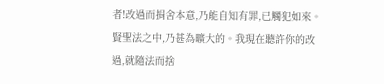者!改過而捐舍本意,乃能自知有罪,已觸犯如來。賢聖法之中,乃甚為曠大的。我現在聽許你的改過,就隨法而捨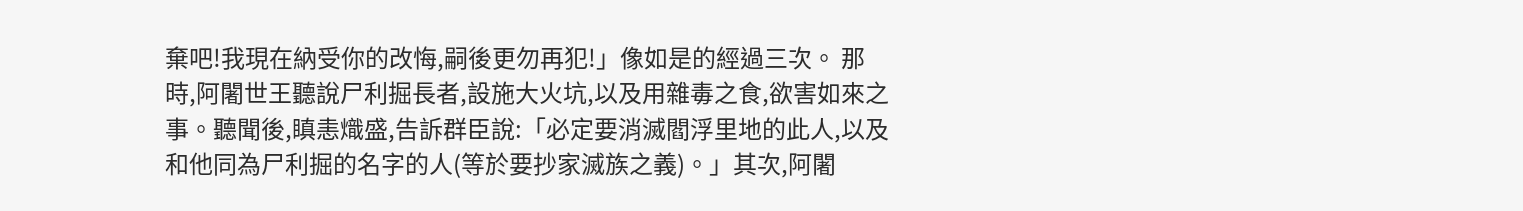棄吧!我現在納受你的改悔,嗣後更勿再犯!」像如是的經過三次。 那時,阿闍世王聽說尸利掘長者,設施大火坑,以及用雜毒之食,欲害如來之事。聽聞後,瞋恚熾盛,告訴群臣說:「必定要消滅閻浮里地的此人,以及和他同為尸利掘的名字的人(等於要抄家滅族之義)。」其次,阿闍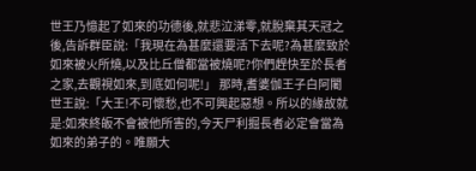世王乃憶起了如來的功德後,就悲泣涕零,就脫棄其天冠之後,告訴群臣說:「我現在為甚麼還要活下去呢?為甚麼致於如來被火所燒,以及比丘僧都當被燒呢?你們趕快至於長者之家,去觀視如來,到底如何呢!」 那時,耆婆伽王子白阿闍世王說:「大王!不可懷愁,也不可興起惡想。所以的緣故就是:如來終皈不會被他所害的,今天尸利掘長者必定會當為如來的弟子的。唯願大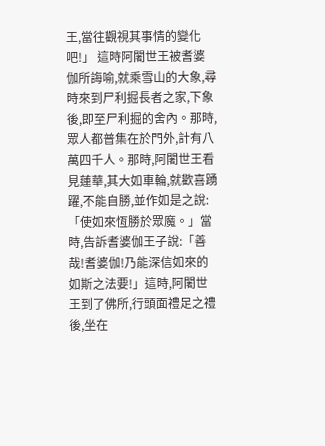王,當往觀視其事情的變化吧!」 這時阿闍世王被耆婆伽所誨喻,就乘雪山的大象,尋時來到尸利掘長者之家,下象後,即至尸利掘的舍內。那時,眾人都普集在於門外,計有八萬四千人。那時,阿闍世王看見蓮華,其大如車輪,就歡喜踴躍,不能自勝,並作如是之說:「使如來恆勝於眾魔。」當時,告訴耆婆伽王子說:「善哉!耆婆伽!乃能深信如來的如斯之法要!」這時,阿闍世王到了佛所,行頭面禮足之禮後,坐在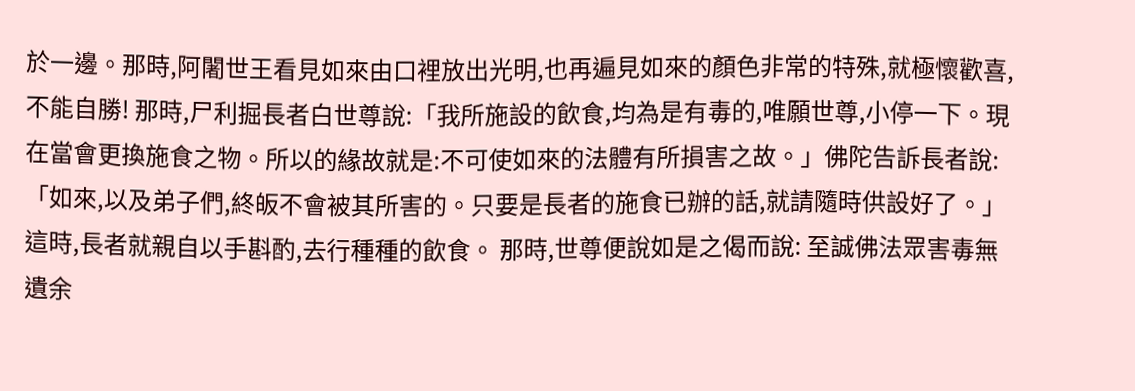於一邊。那時,阿闍世王看見如來由口裡放出光明,也再遍見如來的顏色非常的特殊,就極懷歡喜,不能自勝! 那時,尸利掘長者白世尊說:「我所施設的飲食,均為是有毒的,唯願世尊,小停一下。現在當會更換施食之物。所以的緣故就是:不可使如來的法體有所損害之故。」佛陀告訴長者說:「如來,以及弟子們,終皈不會被其所害的。只要是長者的施食已辦的話,就請隨時供設好了。」這時,長者就親自以手斟酌,去行種種的飲食。 那時,世尊便說如是之偈而說: 至誠佛法眾害毒無遺余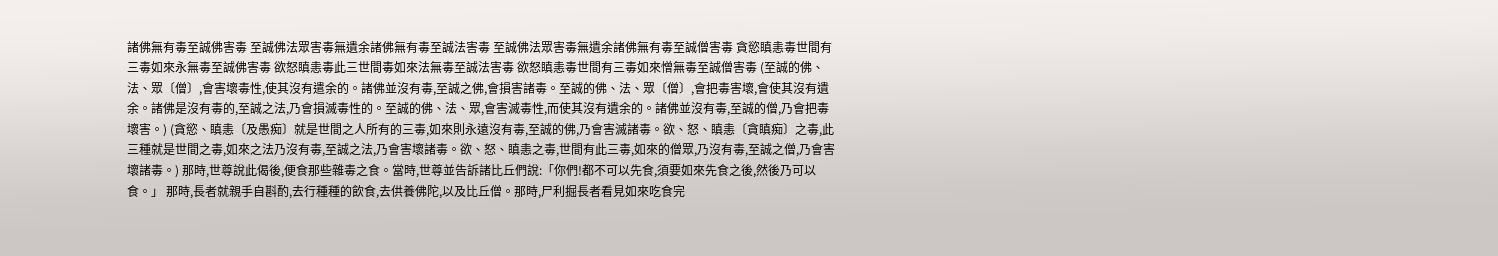諸佛無有毒至誠佛害毒 至誠佛法眾害毒無遺余諸佛無有毒至誠法害毒 至誠佛法眾害毒無遺余諸佛無有毒至誠僧害毒 貪慾瞋恚毒世間有三毒如來永無毒至誠佛害毒 欲怒瞋恚毒此三世間毒如來法無毒至誠法害毒 欲怒瞋恚毒世間有三毒如來憎無毒至誠僧害毒 (至誠的佛、法、眾〔僧〕,會害壞毒性,使其沒有遣余的。諸佛並沒有毒,至誠之佛,會損害諸毒。至誠的佛、法、眾〔僧〕,會把毒害壞,會使其沒有遺余。諸佛是沒有毒的,至誠之法,乃會損滅毒性的。至誠的佛、法、眾,會害滅毒性,而使其沒有遺余的。諸佛並沒有毒,至誠的僧,乃會把毒壞害。) (貪慾、瞋恚〔及愚痴〕就是世間之人所有的三毒,如來則永遠沒有毒,至誠的佛,乃會害滅諸毒。欲、怒、瞋恚〔貪瞋痴〕之毒,此三種就是世間之毒,如來之法乃沒有毒,至誠之法,乃會害壞諸毒。欲、怒、瞋恚之毒,世間有此三毒,如來的僧眾,乃沒有毒,至誠之僧,乃會害壞諸毒。) 那時,世尊說此偈後,便食那些雜毒之食。當時,世尊並告訴諸比丘們說:「你們!都不可以先食,須要如來先食之後,然後乃可以食。」 那時,長者就親手自斟酌,去行種種的飲食,去供養佛陀,以及比丘僧。那時,尸利掘長者看見如來吃食完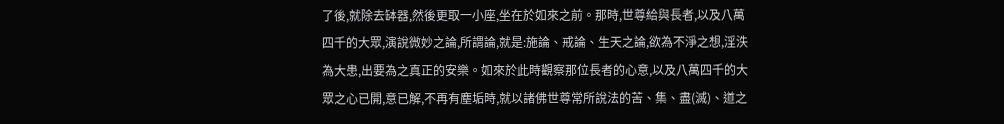了後,就除去缽器,然後更取一小座,坐在於如來之前。那時,世尊給與長者,以及八萬四千的大眾,演說微妙之論,所謂論,就是:施論、戒論、生天之論,欲為不淨之想,淫泆為大患,出要為之真正的安樂。如來於此時觀察那位長者的心意,以及八萬四千的大眾之心已開,意已解,不再有塵垢時,就以諸佛世尊常所說法的苦、集、盡(滅)、道之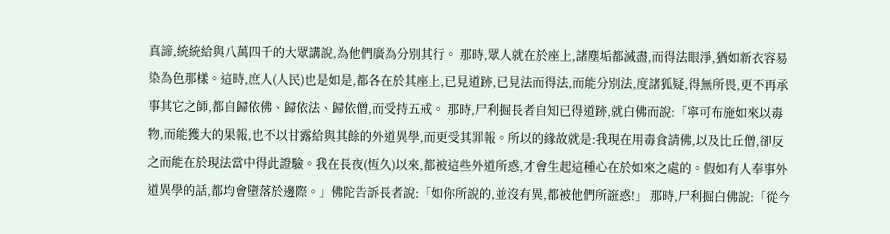真諦,統統給與八萬四千的大眾講說,為他們廣為分別其行。 那時,眾人就在於座上,諸塵垢都滅盡,而得法眼淨,猶如新衣容易染為色那樣。這時,庶人(人民)也是如是,都各在於其座上,已見道跡,已見法而得法,而能分別法,度諸狐疑,得無所畏,更不再承事其它之師,都自歸依佛、歸依法、歸依僧,而受持五戒。 那時,尸利掘長者自知已得道跡,就白佛而說:「寧可布施如來以毒物,而能獲大的果報,也不以甘露給與其餘的外道異學,而更受其罪報。所以的緣故就是:我現在用毒食請佛,以及比丘僧,卻反之而能在於現法當中得此證驗。我在長夜(恆久)以來,都被這些外道所惑,才會生起這種心在於如來之處的。假如有人奉事外道異學的話,都均會墮落於邊際。」佛陀告訴長者說:「如你所說的,並沒有異,都被他們所誑惑!」 那時,尸利掘白佛說:「從今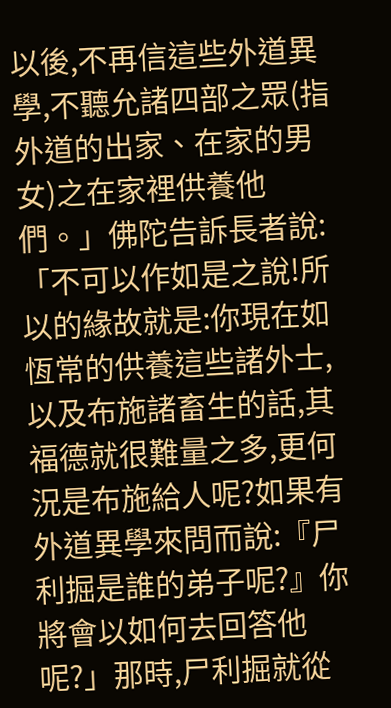以後,不再信這些外道異學,不聽允諸四部之眾(指外道的出家、在家的男女)之在家裡供養他們。」佛陀告訴長者說:「不可以作如是之說!所以的緣故就是:你現在如恆常的供養這些諸外士,以及布施諸畜生的話,其福德就很難量之多,更何況是布施給人呢?如果有外道異學來問而說:『尸利掘是誰的弟子呢?』你將會以如何去回答他呢?」那時,尸利掘就從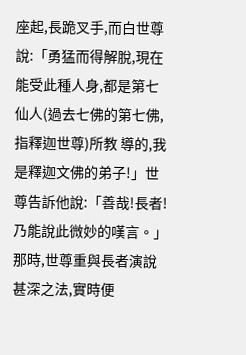座起,長跪叉手,而白世尊說:「勇猛而得解脫,現在能受此種人身,都是第七仙人(過去七佛的第七佛,指釋迦世尊)所教 導的,我是釋迦文佛的弟子!」世尊告訴他說:「善哉!長者!乃能說此微妙的嘆言。」 那時,世尊重與長者演說甚深之法,實時便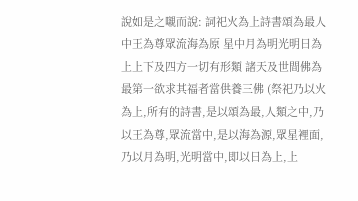說如是之嚫而說: 詞祀火為上詩書頌為最人中王為尊眾流海為原 星中月為明光明日為上上下及四方一切有形類 諸天及世間佛為最第一欲求其福者當供養三佛 (祭祀乃以火為上,所有的詩書,是以頌為最,人類之中,乃以王為尊,眾流當中,是以海為源,眾星裡面,乃以月為明,光明當中,即以日為上,上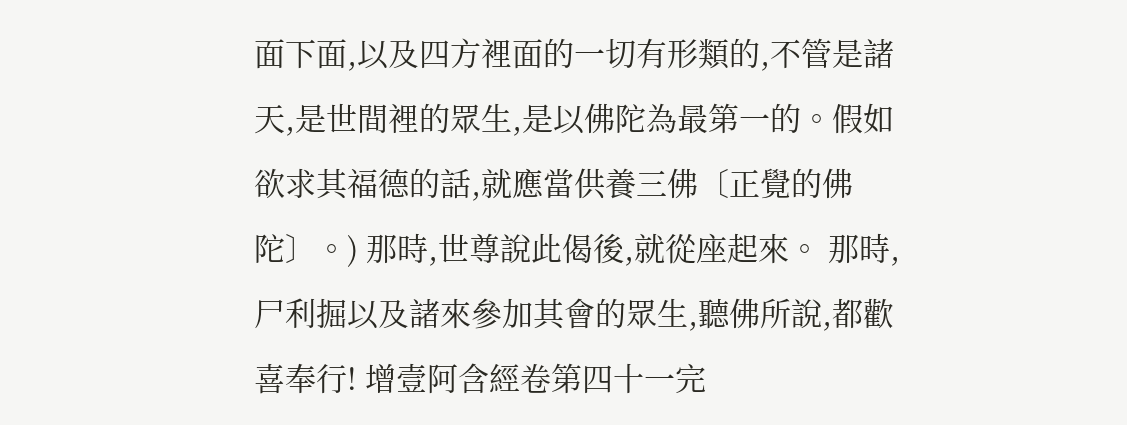面下面,以及四方裡面的一切有形類的,不管是諸天,是世間裡的眾生,是以佛陀為最第一的。假如欲求其福德的話,就應當供養三佛〔正覺的佛陀〕。) 那時,世尊說此偈後,就從座起來。 那時,尸利掘以及諸來參加其會的眾生,聽佛所說,都歡喜奉行! 增壹阿含經卷第四十一完